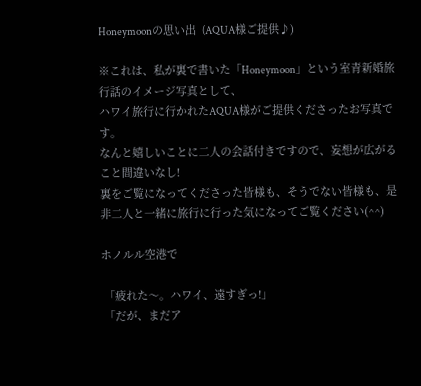Honeymoonの思い出  (AQUA様ご提供♪)

※これは、私が裏で書いた「Honeymoon」という室青新婚旅行話のイメージ写真として、
ハワイ旅行に行かれたAQUA様がご提供くださったお写真です。
なんと嬉しいことに二人の会話付きですので、妄想が広がること間違いなし!
裏をご覧になってくださった皆様も、そうでない皆様も、是非二人と一緒に旅行に行った気になってご覧ください(^^)

ホノルル空港で

 「疲れた〜。ハワイ、遠すぎっ!」
 「だが、まだア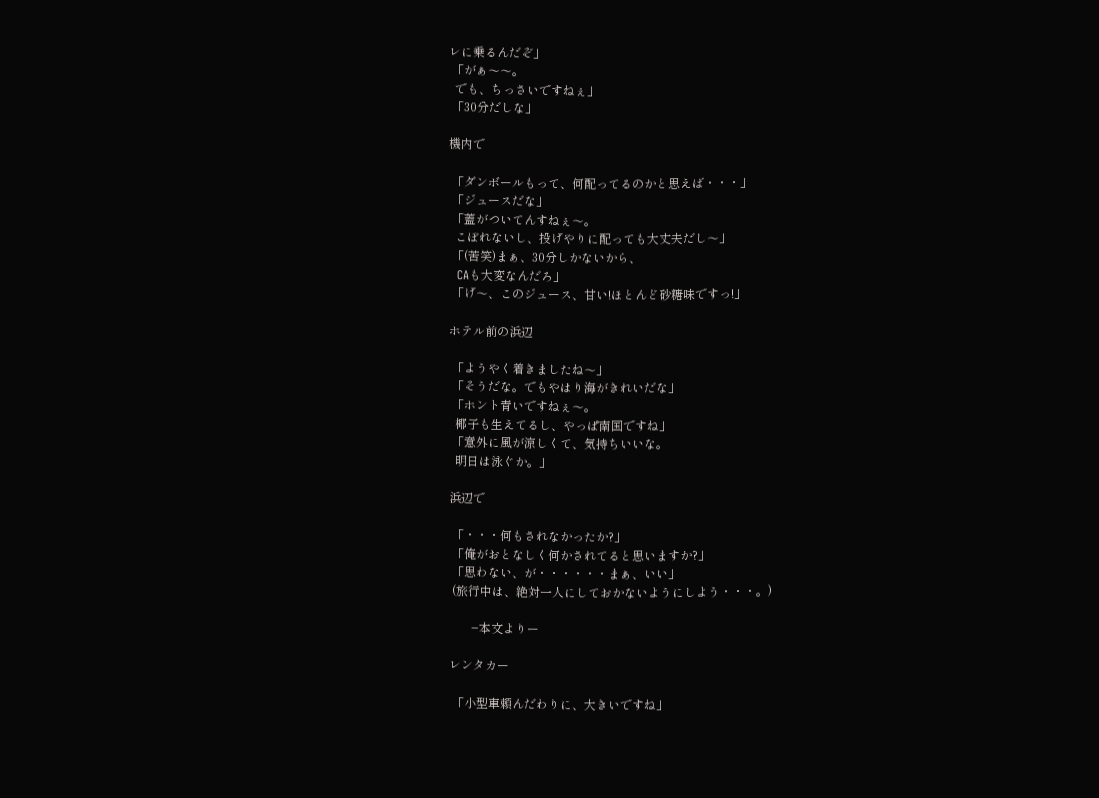レに乗るんだぞ」
 「がぁ〜〜。
  でも、ちっさいですねぇ」
 「30分だしな」

機内で

 「ダンボールもって、何配ってるのかと思えば・・・」
 「ジュースだな」
 「蓋がついてんすねぇ〜。
  こぼれないし、投げやりに配っても大丈夫だし〜」
 「(苦笑)まぁ、30分しかないから、
  CAも大変なんだろ」
 「げ〜、このジュース、甘い!ほとんど砂糖味ですっ!」

ホテル前の浜辺

 「ようやく着きましたね〜」
 「そうだな。でもやはり海がきれいだな」
 「ホント青いですねぇ〜。
  椰子も生えてるし、やっぱ南国ですね」
 「意外に風が涼しくて、気持ちいいな。
  明日は泳ぐか。」

浜辺で

 「・・・何もされなかったか?」
 「俺がおとなしく何かされてると思いますか?」
 「思わない、が・・・・・・まぁ、いい」
 (旅行中は、絶対一人にしておかないようにしよう・・・。)

       −本文よりー

レンタカー

 「小型車頼んだわりに、大きいですね」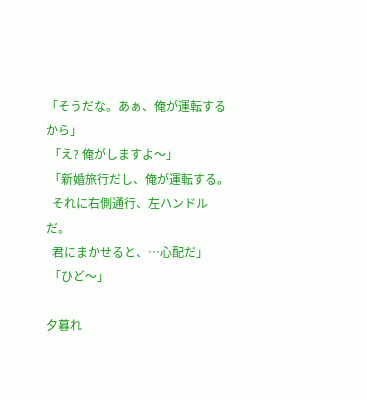「そうだな。あぁ、俺が運転するから」
 「え? 俺がしますよ〜」
 「新婚旅行だし、俺が運転する。
  それに右側通行、左ハンドルだ。
  君にまかせると、…心配だ」
 「ひど〜」

夕暮れ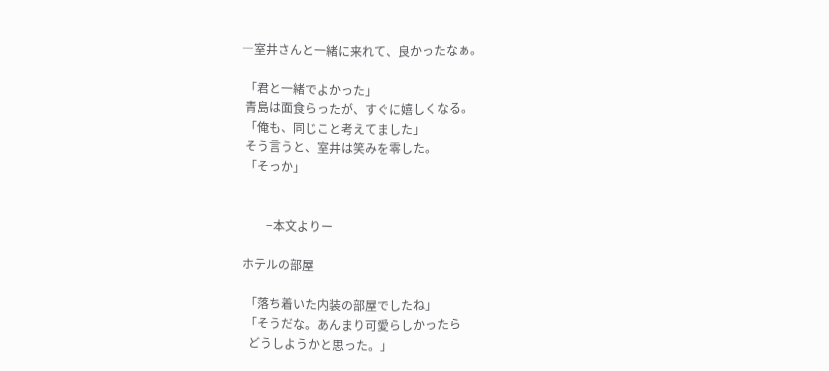―室井さんと一緒に来れて、良かったなぁ。

 「君と一緒でよかった」
 青島は面食らったが、すぐに嬉しくなる。
 「俺も、同じこと考えてました」
 そう言うと、室井は笑みを零した。
 「そっか」


        −本文よりー

ホテルの部屋

 「落ち着いた内装の部屋でしたね」
 「そうだな。あんまり可愛らしかったら
  どうしようかと思った。」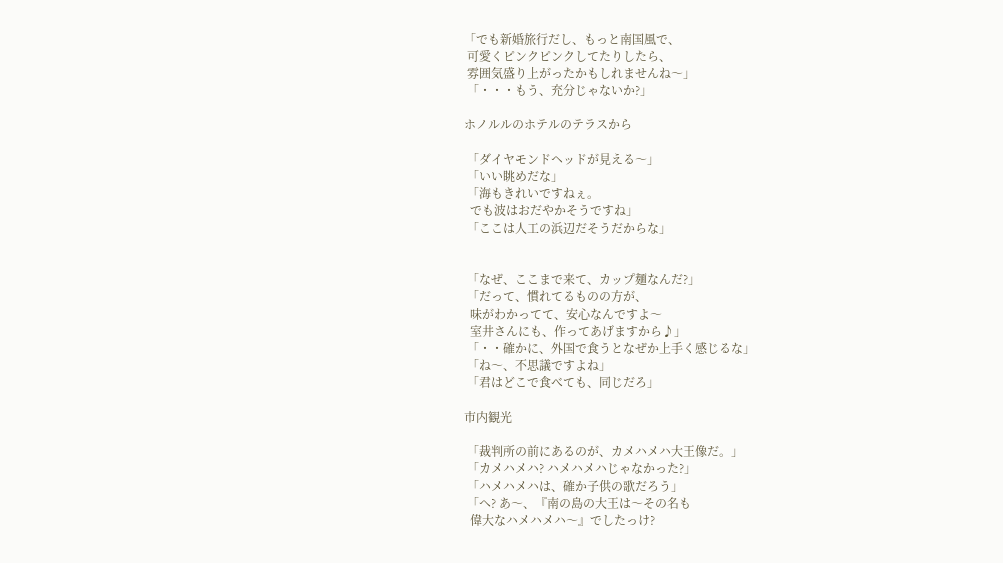「でも新婚旅行だし、もっと南国風で、
 可愛くピンクピンクしてたりしたら、
 雰囲気盛り上がったかもしれませんね〜」
 「・・・もう、充分じゃないか?」

ホノルルのホテルのテラスから

 「ダイヤモンドヘッドが見える〜」
 「いい眺めだな」
 「海もきれいですねぇ。
  でも波はおだやかそうですね」
 「ここは人工の浜辺だそうだからな」


 「なぜ、ここまで来て、カップ麺なんだ?」
 「だって、慣れてるものの方が、
  味がわかってて、安心なんですよ〜
  室井さんにも、作ってあげますから♪」
 「・・確かに、外国で食うとなぜか上手く感じるな」
 「ね〜、不思議ですよね」
 「君はどこで食べても、同じだろ」

市内観光

 「裁判所の前にあるのが、カメハメハ大王像だ。」
 「カメハメハ? ハメハメハじゃなかった?」
 「ハメハメハは、確か子供の歌だろう」
 「へ? あ〜、『南の島の大王は〜その名も
  偉大なハメハメハ〜』でしたっけ?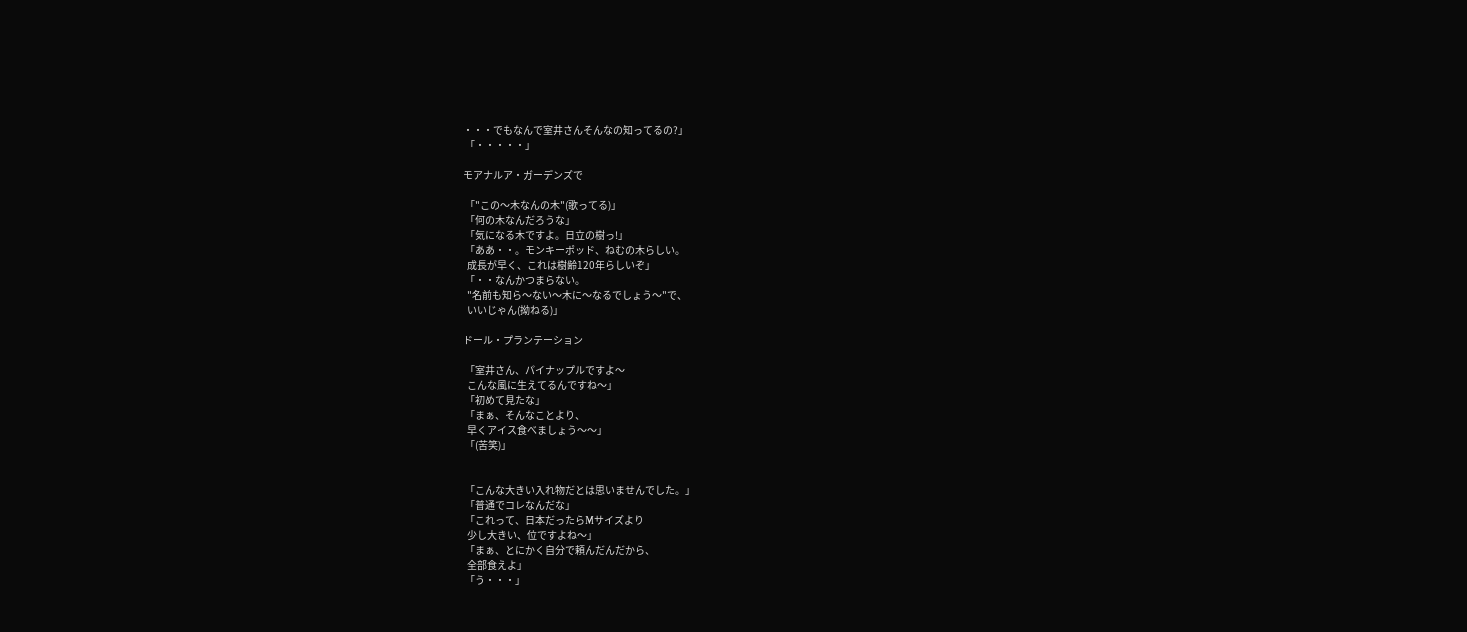・・・でもなんで室井さんそんなの知ってるの?」
 「・・・・・」

モアナルア・ガーデンズで

 「"この〜木なんの木"(歌ってる)」
 「何の木なんだろうな」
 「気になる木ですよ。日立の樹っ!」
 「ああ・・。モンキーポッド、ねむの木らしい。
  成長が早く、これは樹齢120年らしいぞ」
 「・・なんかつまらない。
  "名前も知ら〜ない〜木に〜なるでしょう〜"で、
  いいじゃん(拗ねる)」

ドール・プランテーション

 「室井さん、パイナップルですよ〜
  こんな風に生えてるんですね〜」
 「初めて見たな」
 「まぁ、そんなことより、
  早くアイス食べましょう〜〜」
 「(苦笑)」


 「こんな大きい入れ物だとは思いませんでした。」
 「普通でコレなんだな」
 「これって、日本だったらMサイズより
  少し大きい、位ですよね〜」
 「まぁ、とにかく自分で頼んだんだから、
  全部食えよ」
 「う・・・」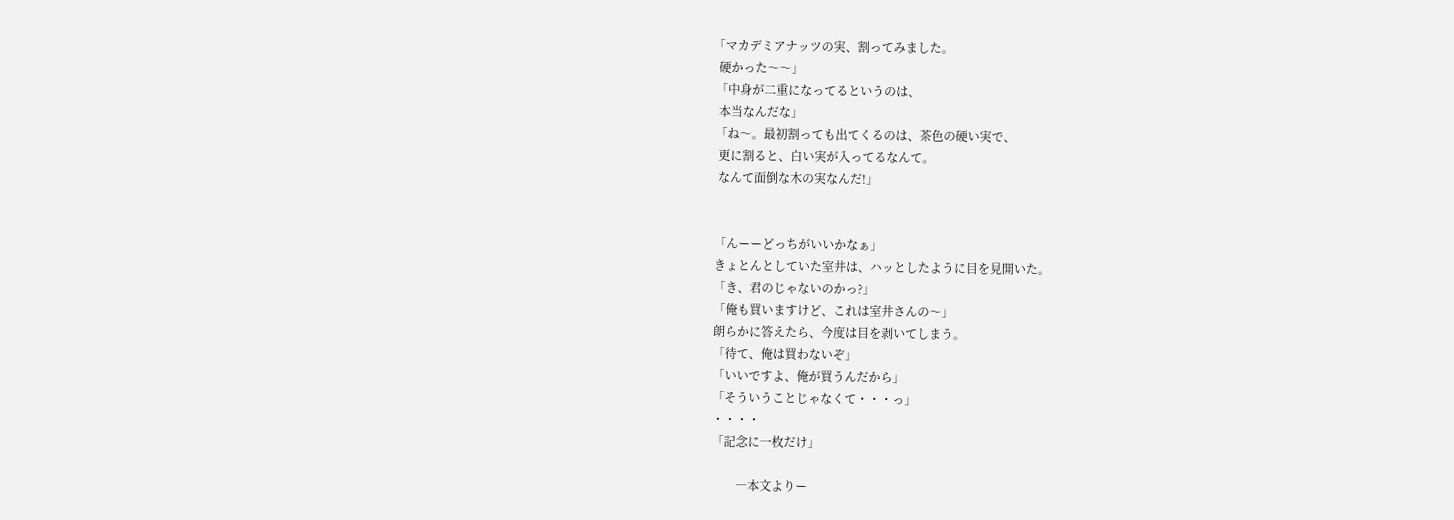「マカデミアナッツの実、割ってみました。
  硬かった〜〜」
 「中身が二重になってるというのは、
  本当なんだな」
 「ね〜。最初割っても出てくるのは、茶色の硬い実で、
  更に割ると、白い実が入ってるなんて。
  なんて面倒な木の実なんだ!」


 「んーーどっちがいいかなぁ」
 きょとんとしていた室井は、ハッとしたように目を見開いた。
 「き、君のじゃないのかっ?」
 「俺も買いますけど、これは室井さんの〜」
 朗らかに答えたら、今度は目を剥いてしまう。
 「待て、俺は買わないぞ」
 「いいですよ、俺が買うんだから」
 「そういうことじゃなくて・・・っ」
 ・・・・
 「記念に一枚だけ」

         ―本文よりー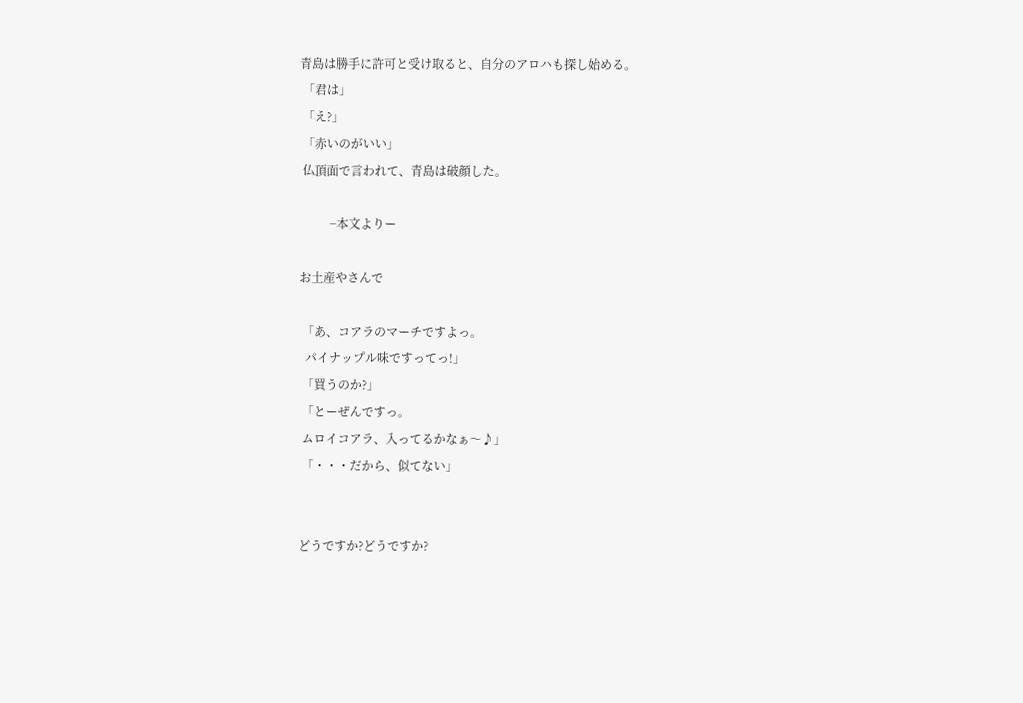青島は勝手に許可と受け取ると、自分のアロハも探し始める。
 「君は」
 「え?」
 「赤いのがいい」
 仏頂面で言われて、青島は破顔した。

          −本文よりー

お土産やさんで

 「あ、コアラのマーチですよっ。
  パイナップル味ですってっ!」
 「買うのか?」
 「とーぜんですっ。
 ムロイコアラ、入ってるかなぁ〜♪」
 「・・・だから、似てない」


どうですか?どうですか?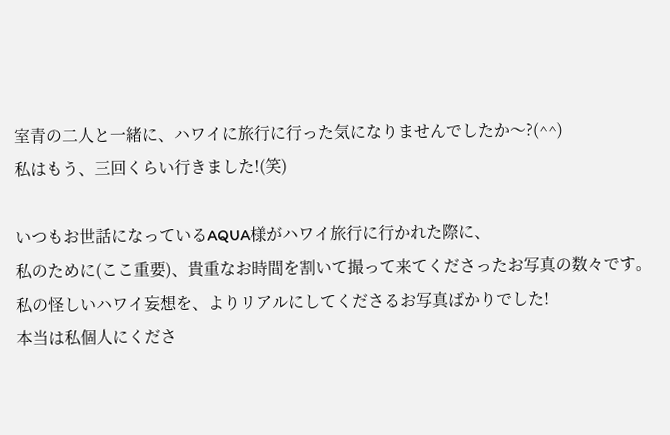室青の二人と一緒に、ハワイに旅行に行った気になりませんでしたか〜?(^^)
私はもう、三回くらい行きました!(笑)

いつもお世話になっているAQUA様がハワイ旅行に行かれた際に、
私のために(ここ重要)、貴重なお時間を割いて撮って来てくださったお写真の数々です。
私の怪しいハワイ妄想を、よりリアルにしてくださるお写真ばかりでした!
本当は私個人にくださ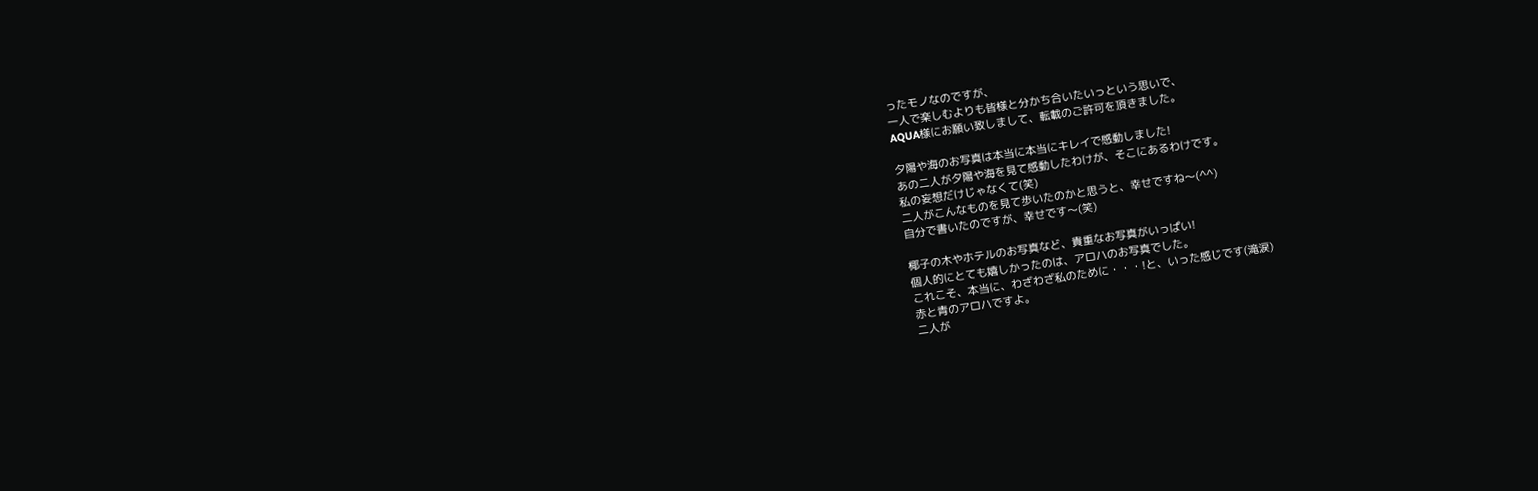ったモノなのですが、
一人で楽しむよりも皆様と分かち合いたいっという思いで、
AQUA様にお願い致しまして、転載のご許可を頂きました。

夕陽や海のお写真は本当に本当にキレイで感動しました!
あの二人が夕陽や海を見て感動したわけが、そこにあるわけです。
私の妄想だけじゃなくて(笑)
二人がこんなものを見て歩いたのかと思うと、幸せですね〜(^^)
自分で書いたのですが、幸せです〜(笑)

椰子の木やホテルのお写真など、貴重なお写真がいっぱい!
個人的にとても嬉しかったのは、アロハのお写真でした。
これこそ、本当に、わざわざ私のために・・・!と、いった感じです(滝涙)
赤と青のアロハですよ。
二人が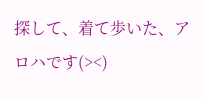探して、着て歩いた、アロハです(><)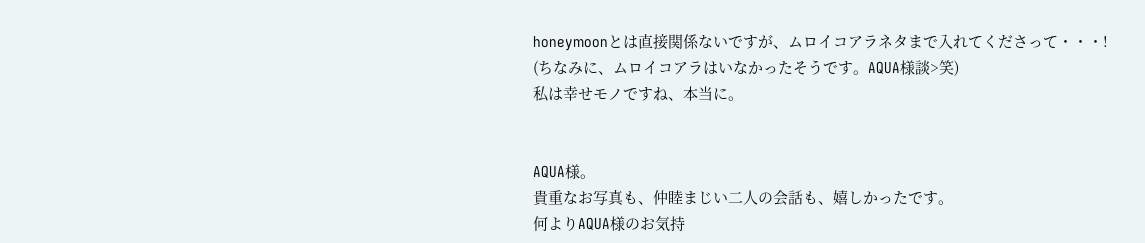honeymoonとは直接関係ないですが、ムロイコアラネタまで入れてくださって・・・!
(ちなみに、ムロイコアラはいなかったそうです。AQUA様談>笑)
私は幸せモノですね、本当に。


AQUA様。
貴重なお写真も、仲睦まじい二人の会話も、嬉しかったです。
何よりAQUA様のお気持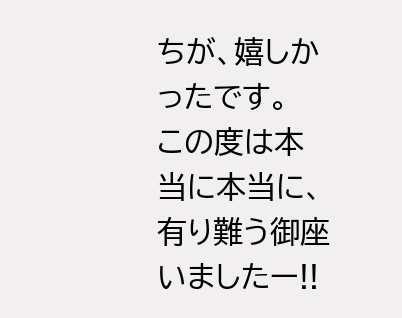ちが、嬉しかったです。
この度は本当に本当に、有り難う御座いましたー!!